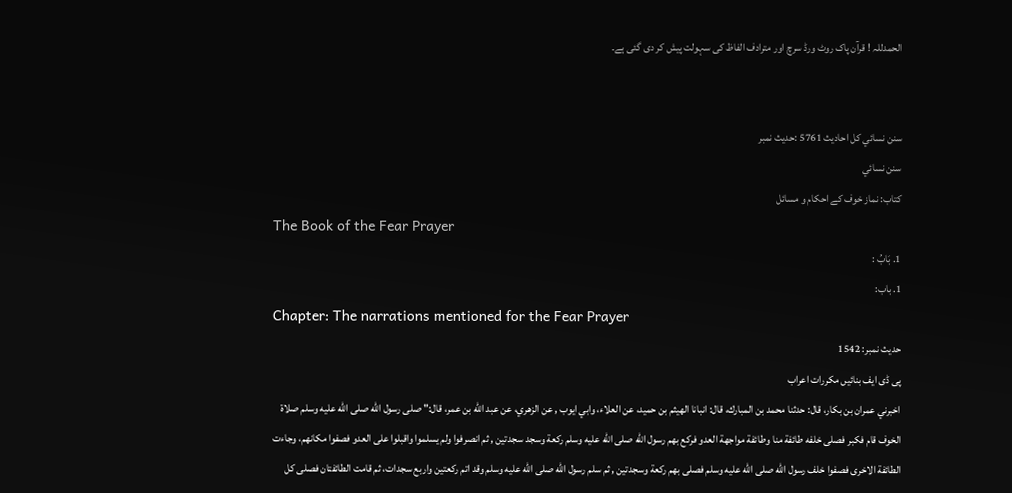الحمدللہ ! قرآن پاک روٹ ورڈ سرچ اور مترادف الفاظ کی سہولت پیش کر دی گئی ہے۔


سنن نسائي کل احادیث 5761 :حدیث نمبر
سنن نسائي
کتاب: نماز خوف کے احکام و مسائل
The Book of the Fear Prayer
1. بَابُ :
1. باب:
Chapter: The narrations mentioned for the Fear Prayer
حدیث نمبر: 1542
پی ڈی ایف بنائیں مکررات اعراب
اخبرني عمران بن بكار، قال: حدثنا محمد بن المبارك، قال: انبانا الهيثم بن حميد، عن العلاء، وابي ايوب , عن الزهري، عن عبد الله بن عمر، قال:" صلى رسول الله صلى الله عليه وسلم صلاة الخوف قام فكبر فصلى خلفه طائفة منا وطائفة مواجهة العدو فركع بهم رسول الله صلى الله عليه وسلم ركعة وسجد سجدتين , ثم انصرفوا ولم يسلموا واقبلوا على العدو فصفوا مكانهم، وجاءت الطائفة الاخرى فصفوا خلف رسول الله صلى الله عليه وسلم فصلى بهم ركعة وسجدتين , ثم سلم رسول الله صلى الله عليه وسلم وقد اتم ركعتين واربع سجدات، ثم قامت الطائفتان فصلى كل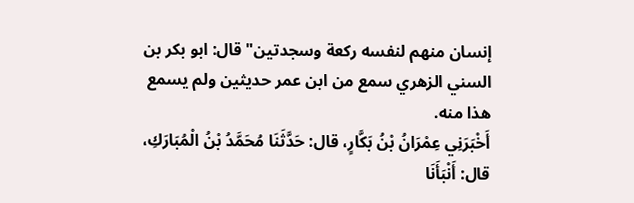إنسان منهم لنفسه ركعة وسجدتين" قال: ابو بكر بن السني الزهري سمع من ابن عمر حديثين ولم يسمع هذا منه.
أَخْبَرَنِي عِمْرَانُ بْنُ بَكَّارٍ، قال: حَدَّثَنَا مُحَمَّدُ بْنُ الْمُبَارَكِ، قال: أَنْبَأَنَا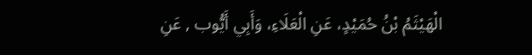الْهَيْثَمُ بْنُ حُمَيْدٍ، عَنِ الْعَلَاءِ، وَأَبِي أَيُّوب , عَنِ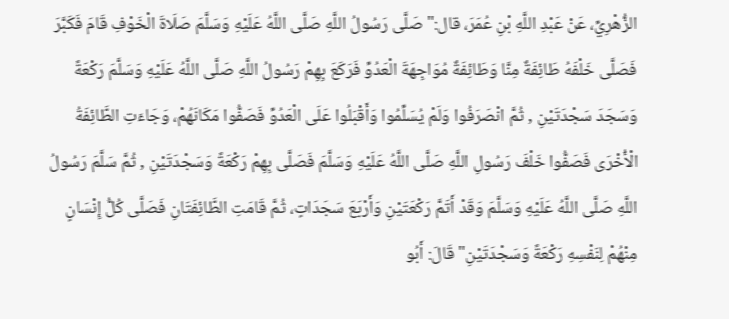الزُّهْرِيِّ، عَنْ عَبْدِ اللَّهِ بْنِ عُمَرَ، قال:" صَلَّى رَسُولُ اللَّهِ صَلَّى اللَّهُ عَلَيْهِ وَسَلَّمَ صَلَاةَ الْخَوْفِ قَامَ فَكَبَّرَ فَصَلَّى خَلْفَهُ طَائِفَةٌ مِنَّا وَطَائِفَةٌ مُوَاجِهَةَ الْعَدُوِّ فَرَكَعَ بِهِمْ رَسُولُ اللَّهِ صَلَّى اللَّهُ عَلَيْهِ وَسَلَّمَ رَكْعَةً وَسَجَدَ سَجْدَتَيْنِ , ثُمَّ انْصَرَفُوا وَلَمْ يُسَلِّمُوا وَأَقْبَلُوا عَلَى الْعَدُوِّ فَصَفُّوا مَكَانَهُمْ، وَجَاءَتِ الطَّائِفَةُ الْأُخْرَى فَصَفُّوا خَلْفَ رَسُولِ اللَّهِ صَلَّى اللَّهُ عَلَيْهِ وَسَلَّمَ فَصَلَّى بِهِمْ رَكْعَةً وَسَجْدَتَيْنِ , ثُمَّ سَلَّمَ رَسُولُ اللَّهِ صَلَّى اللَّهُ عَلَيْهِ وَسَلَّمَ وَقَدْ أَتَمَّ رَكْعَتَيْنِ وَأَرْبَعَ سَجَدَاتٍ، ثُمَّ قَامَتِ الطَّائِفَتَانِ فَصَلَّى كُلُّ إِنْسَانٍ مِنْهُمْ لِنَفْسِهِ رَكْعَةً وَسَجْدَتَيْنِ" قَالَ: أَبُو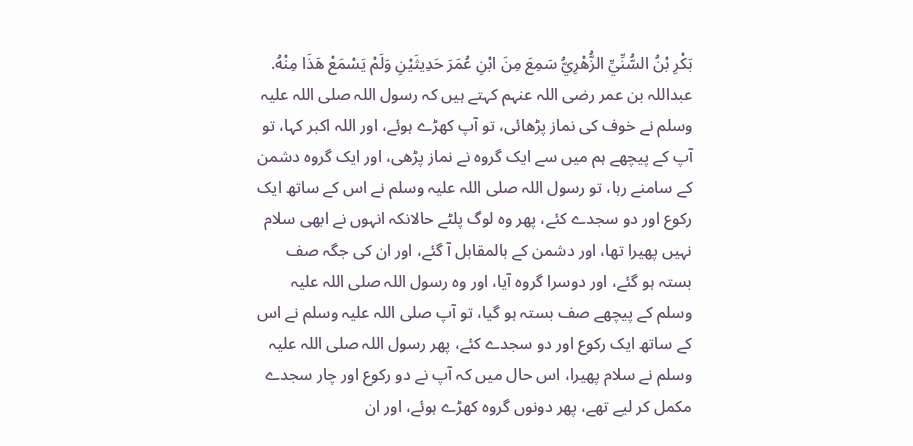بَكْرِ بْنُ السُّنِّيِّ الزُّهْرِيُّ سَمِعَ مِنَ ابْنِ عُمَرَ حَدِيثَيْنِ وَلَمْ يَسْمَعْ هَذَا مِنْهُ.
عبداللہ بن عمر رضی اللہ عنہم کہتے ہیں کہ رسول اللہ صلی اللہ علیہ وسلم نے خوف کی نماز پڑھائی، تو آپ کھڑے ہوئے، اور اللہ اکبر کہا، تو آپ کے پیچھے ہم میں سے ایک گروہ نے نماز پڑھی، اور ایک گروہ دشمن کے سامنے رہا، تو رسول اللہ صلی اللہ علیہ وسلم نے اس کے ساتھ ایک رکوع اور دو سجدے کئے، پھر وہ لوگ پلٹے حالانکہ انہوں نے ابھی سلام نہیں پھیرا تھا، اور دشمن کے بالمقابل آ گئے، اور ان کی جگہ صف بستہ ہو گئے، اور دوسرا گروہ آیا، اور وہ رسول اللہ صلی اللہ علیہ وسلم کے پیچھے صف بستہ ہو گیا، تو آپ صلی اللہ علیہ وسلم نے اس کے ساتھ ایک رکوع اور دو سجدے کئے، پھر رسول اللہ صلی اللہ علیہ وسلم نے سلام پھیرا، اس حال میں کہ آپ نے دو رکوع اور چار سجدے مکمل کر لیے تھے، پھر دونوں گروہ کھڑے ہوئے، اور ان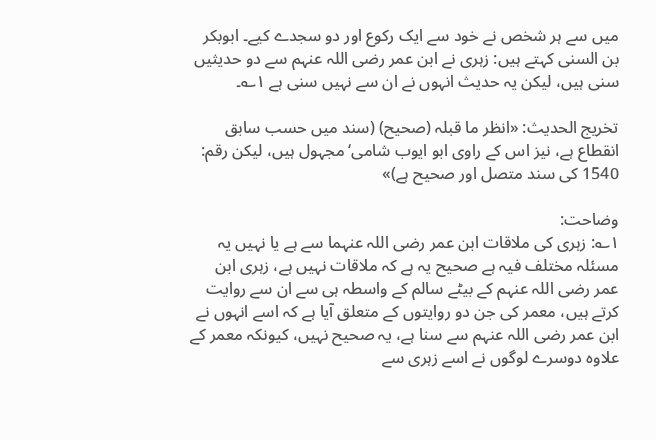میں سے ہر شخص نے خود سے ایک رکوع اور دو سجدے کیے۔ ابوبکر بن السنی کہتے ہیں: زہری نے ابن عمر رضی اللہ عنہم سے دو حدیثیں سنی ہیں، لیکن یہ حدیث انہوں نے ان سے نہیں سنی ہے ۱؎۔

تخریج الحدیث: «انظر ما قبلہ (صحیح) (سند میں حسب سابق انقطاع ہے، نیز اس کے راوی ابو ایوب شامی‘ مجہول ہیں، لیکن رقم: 1540 کی سند متصل اور صحیح ہے)»

وضاحت:
۱؎: زہری کی ملاقات ابن عمر رضی اللہ عنہما سے ہے یا نہیں یہ مسئلہ مختلف فیہ ہے صحیح یہ ہے کہ ملاقات نہیں ہے، زہری ابن عمر رضی اللہ عنہم کے بیٹے سالم کے واسطہ ہی سے ان سے روایت کرتے ہیں، معمر کی جن دو روایتوں کے متعلق آیا ہے کہ اسے انہوں نے ابن عمر رضی اللہ عنہم سے سنا ہے، یہ صحیح نہیں، کیونکہ معمر کے علاوہ دوسرے لوگوں نے اسے زہری سے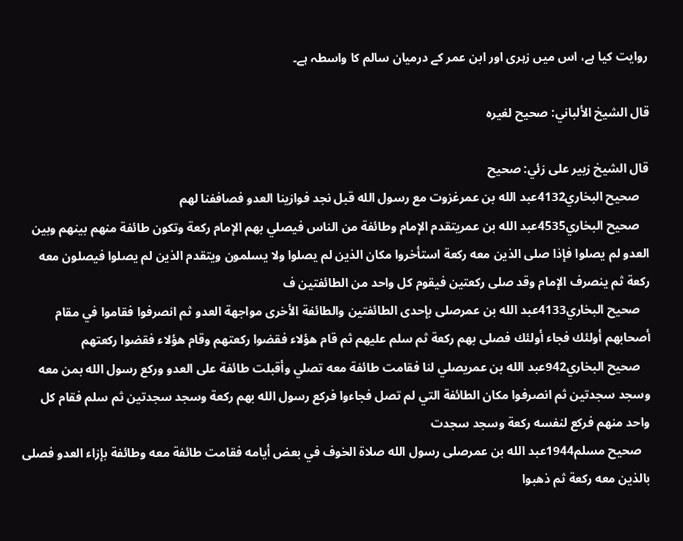روایت کیا ہے، اس میں زہری اور ابن عمر کے درمیان سالم کا واسطہ ہے۔

قال الشيخ الألباني: صحيح لغيره

قال الشيخ زبير على زئي: صحيح
   صحيح البخاري4132عبد الله بن عمرغزوت مع رسول الله قبل نجد فوازينا العدو فصاففنا لهم
   صحيح البخاري4535عبد الله بن عمريتقدم الإمام وطائفة من الناس فيصلي بهم الإمام ركعة وتكون طائفة منهم بينهم وبين العدو لم يصلوا فإذا صلى الذين معه ركعة استأخروا مكان الذين لم يصلوا ولا يسلمون ويتقدم الذين لم يصلوا فيصلون معه ركعة ثم ينصرف الإمام وقد صلى ركعتين فيقوم كل واحد من الطائفتين ف
   صحيح البخاري4133عبد الله بن عمرصلى بإحدى الطائفتين والطائفة الأخرى مواجهة العدو ثم انصرفوا فقاموا في مقام أصحابهم أولئك فجاء أولئك فصلى بهم ركعة ثم سلم عليهم ثم قام هؤلاء فقضوا ركعتهم وقام هؤلاء فقضوا ركعتهم
   صحيح البخاري942عبد الله بن عمريصلي لنا فقامت طائفة معه تصلي وأقبلت طائفة على العدو وركع رسول الله بمن معه وسجد سجدتين ثم انصرفوا مكان الطائفة التي لم تصل فجاءوا فركع رسول الله بهم ركعة وسجد سجدتين ثم سلم فقام كل واحد منهم فركع لنفسه ركعة وسجد سجدت
   صحيح مسلم1944عبد الله بن عمرصلى رسول الله صلاة الخوف في بعض أيامه فقامت طائفة معه وطائفة بإزاء العدو فصلى بالذين معه ركعة ثم ذهبوا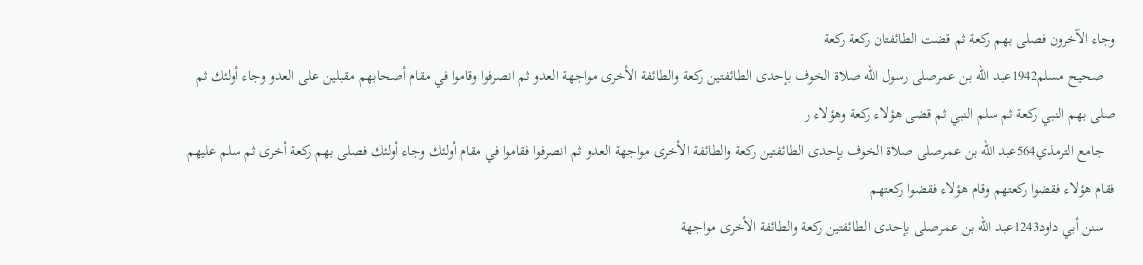وجاء الآخرون فصلى بهم ركعة ثم قضت الطائفتان ركعة ركعة
   صحيح مسلم1942عبد الله بن عمرصلى رسول الله صلاة الخوف بإحدى الطائفتين ركعة والطائفة الأخرى مواجهة العدو ثم انصرفوا وقاموا في مقام أصحابهم مقبلين على العدو وجاء أولئك ثم صلى بهم النبي ركعة ثم سلم النبي ثم قضى هؤلاء ركعة وهؤلاء ر
   جامع الترمذي564عبد الله بن عمرصلى صلاة الخوف بإحدى الطائفتين ركعة والطائفة الأخرى مواجهة العدو ثم انصرفوا فقاموا في مقام أولئك وجاء أولئك فصلى بهم ركعة أخرى ثم سلم عليهم فقام هؤلاء فقضوا ركعتهم وقام هؤلاء فقضوا ركعتهم
   سنن أبي داود1243عبد الله بن عمرصلى بإحدى الطائفتين ركعة والطائفة الأخرى مواجهة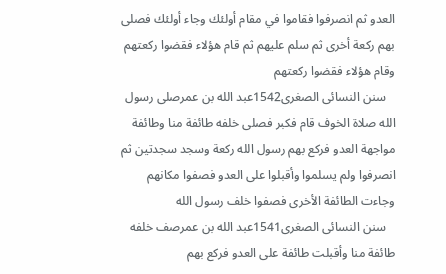العدو ثم انصرفوا فقاموا في مقام أولئك وجاء أولئك فصلى بهم ركعة أخرى ثم سلم عليهم ثم قام هؤلاء فقضوا ركعتهم وقام هؤلاء فقضوا ركعتهم
   سنن النسائى الصغرى1542عبد الله بن عمرصلى رسول الله صلاة الخوف قام فكبر فصلى خلفه طائفة منا وطائفة مواجهة العدو فركع بهم رسول الله ركعة وسجد سجدتين ثم انصرفوا ولم يسلموا وأقبلوا على العدو فصفوا مكانهم وجاءت الطائفة الأخرى فصفوا خلف رسول الله
   سنن النسائى الصغرى1541عبد الله بن عمرصف خلفه طائفة منا وأقبلت طائفة على العدو فركع بهم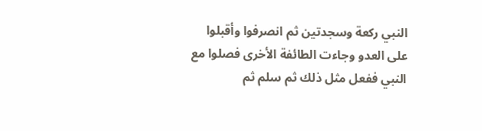النبي ركعة وسجدتين ثم انصرفوا وأقبلوا على العدو وجاءت الطائفة الأخرى فصلوا مع النبي ففعل مثل ذلك ثم سلم ثم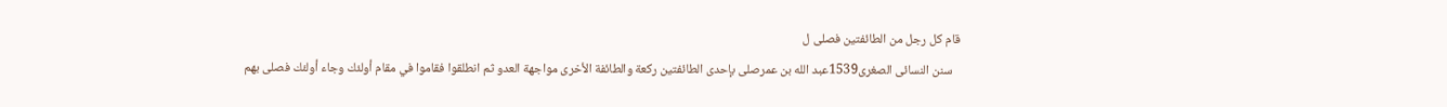قام كل رجل من الطائفتين فصلى ل
   سنن النسائى الصغرى1539عبد الله بن عمرصلى بإحدى الطائفتين ركعة والطائفة الأخرى مواجهة العدو ثم انطلقوا فقاموا في مقام أولئك وجاء أولئك فصلى بهم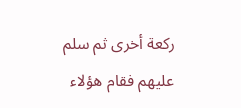ركعة أخرى ثم سلم عليهم فقام هؤلاء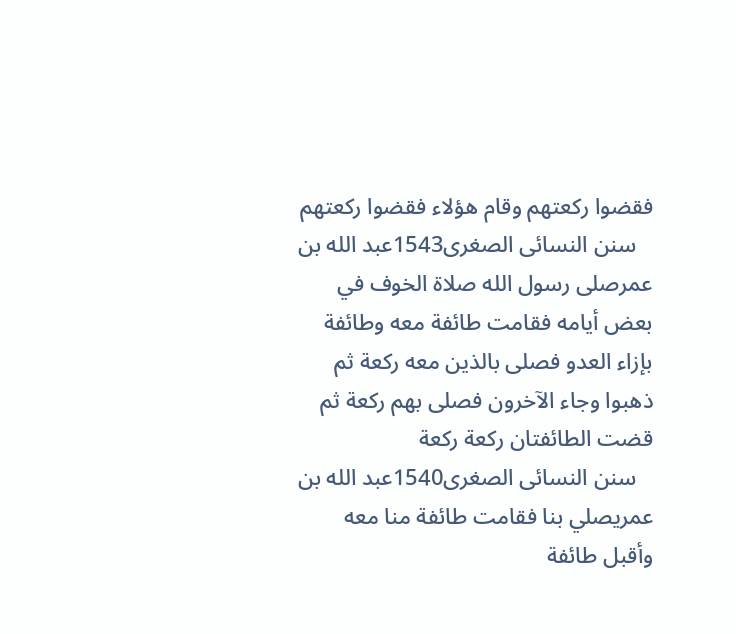فقضوا ركعتهم وقام هؤلاء فقضوا ركعتهم
   سنن النسائى الصغرى1543عبد الله بن عمرصلى رسول الله صلاة الخوف في بعض أيامه فقامت طائفة معه وطائفة بإزاء العدو فصلى بالذين معه ركعة ثم ذهبوا وجاء الآخرون فصلى بهم ركعة ثم قضت الطائفتان ركعة ركعة
   سنن النسائى الصغرى1540عبد الله بن عمريصلي بنا فقامت طائفة منا معه وأقبل طائفة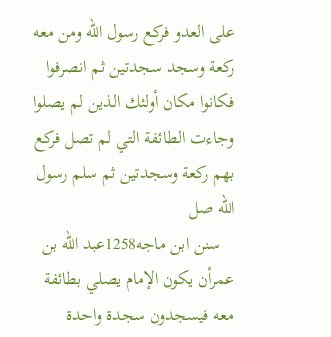على العدو فركع رسول الله ومن معه ركعة وسجد سجدتين ثم انصرفوا فكانوا مكان أولئك الذين لم يصلوا وجاءت الطائفة التي لم تصل فركع بهم ركعة وسجدتين ثم سلم رسول الله صل
   سنن ابن ماجه1258عبد الله بن عمرأن يكون الإمام يصلي بطائفة معه فيسجدون سجدة واحدة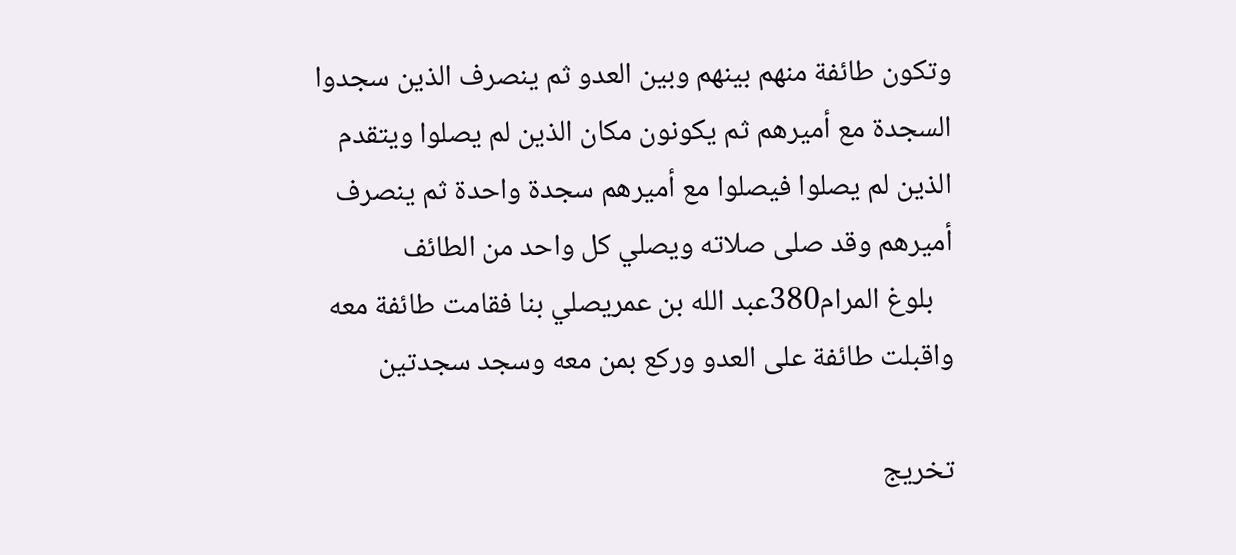وتكون طائفة منهم بينهم وبين العدو ثم ينصرف الذين سجدوا السجدة مع أميرهم ثم يكونون مكان الذين لم يصلوا ويتقدم الذين لم يصلوا فيصلوا مع أميرهم سجدة واحدة ثم ينصرف أميرهم وقد صلى صلاته ويصلي كل واحد من الطائف
   بلوغ المرام380عبد الله بن عمريصلي بنا فقامت طائفة معه واقبلت طائفة على العدو وركع بمن معه وسجد سجدتين

تخریج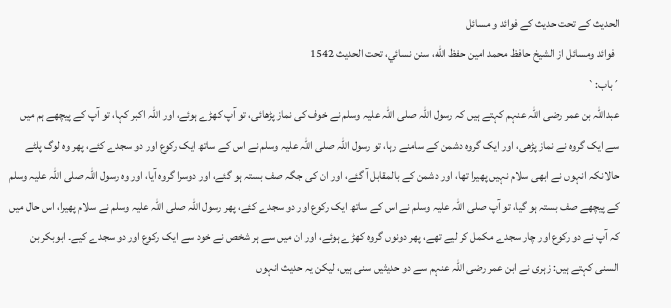الحدیث کے تحت حدیث کے فوائد و مسائل
  فوائد ومسائل از الشيخ حافظ محمد امين حفظ الله، سنن نسائي، تحت الحديث 1542
´باب:`
عبداللہ بن عمر رضی اللہ عنہم کہتے ہیں کہ رسول اللہ صلی اللہ علیہ وسلم نے خوف کی نماز پڑھائی، تو آپ کھڑے ہوئے، اور اللہ اکبر کہا، تو آپ کے پیچھے ہم میں سے ایک گروہ نے نماز پڑھی، اور ایک گروہ دشمن کے سامنے رہا، تو رسول اللہ صلی اللہ علیہ وسلم نے اس کے ساتھ ایک رکوع اور دو سجدے کئے، پھر وہ لوگ پلٹے حالانکہ انہوں نے ابھی سلام نہیں پھیرا تھا، اور دشمن کے بالمقابل آ گئے، اور ان کی جگہ صف بستہ ہو گئے، اور دوسرا گروہ آیا، اور وہ رسول اللہ صلی اللہ علیہ وسلم کے پیچھے صف بستہ ہو گیا، تو آپ صلی اللہ علیہ وسلم نے اس کے ساتھ ایک رکوع اور دو سجدے کئے، پھر رسول اللہ صلی اللہ علیہ وسلم نے سلام پھیرا، اس حال میں کہ آپ نے دو رکوع اور چار سجدے مکمل کر لیے تھے، پھر دونوں گروہ کھڑے ہوئے، اور ان میں سے ہر شخص نے خود سے ایک رکوع اور دو سجدے کیے۔ ابوبکر بن السنی کہتے ہیں: زہری نے ابن عمر رضی اللہ عنہم سے دو حدیثیں سنی ہیں، لیکن یہ حدیث انہوں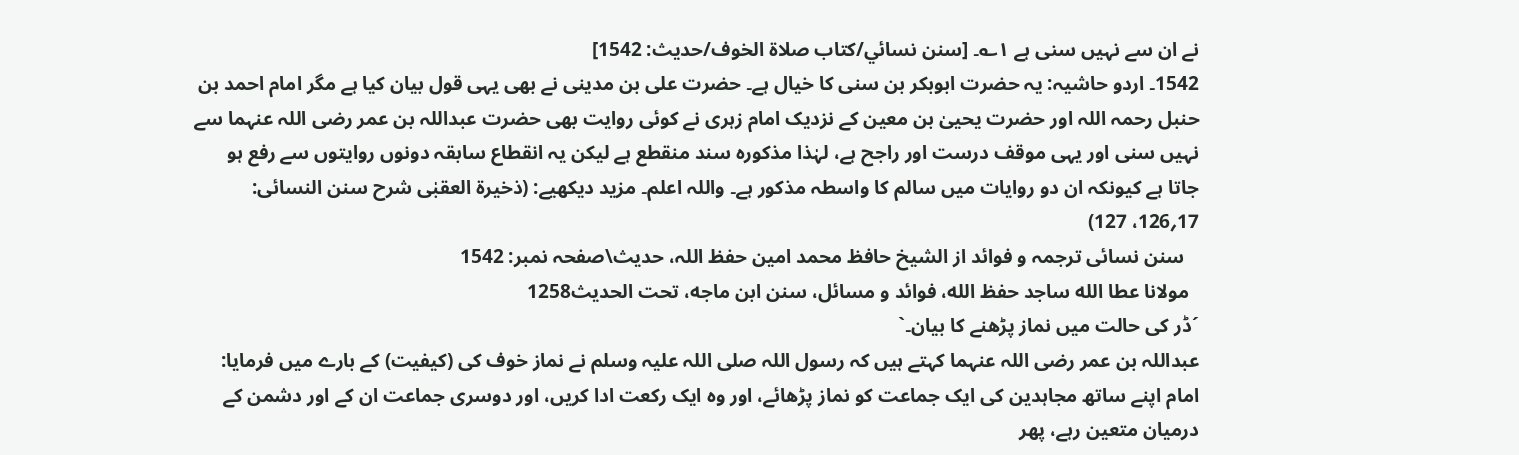نے ان سے نہیں سنی ہے ۱؎۔ [سنن نسائي/كتاب صلاة الخوف/حدیث: 1542]
1542۔ اردو حاشیہ: یہ حضرت ابوبکر بن سنی کا خیال ہے۔ حضرت علی بن مدینی نے بھی یہی قول بیان کیا ہے مگر امام احمد بن حنبل رحمہ اللہ اور حضرت یحییٰ بن معین کے نزدیک امام زہری نے کوئی روایت بھی حضرت عبداللہ بن عمر رضی اللہ عنہما سے نہیں سنی اور یہی موقف درست اور راجح ہے، لہٰذا مذکورہ سند منقطع ہے لیکن یہ انقطاع سابقہ دونوں روایتوں سے رفع ہو جاتا ہے کیونکہ ان دو روایات میں سالم کا واسطہ مذکور ہے۔ واللہ اعلم۔ مزید دیکھیے: (ذخیرۃ العقبٰی شرح سنن النسائی: 17؍126، 127)
   سنن نسائی ترجمہ و فوائد از الشیخ حافظ محمد امین حفظ اللہ، حدیث\صفحہ نمبر: 1542
  مولانا عطا الله ساجد حفظ الله، فوائد و مسائل، سنن ابن ماجه، تحت الحديث1258
´ڈر کی حالت میں نماز پڑھنے کا بیان۔`
عبداللہ بن عمر رضی اللہ عنہما کہتے ہیں کہ رسول اللہ صلی اللہ علیہ وسلم نے نماز خوف کی (کیفیت) کے بارے میں فرمایا: امام اپنے ساتھ مجاہدین کی ایک جماعت کو نماز پڑھائے، اور وہ ایک رکعت ادا کریں، اور دوسری جماعت ان کے اور دشمن کے درمیان متعین رہے، پھر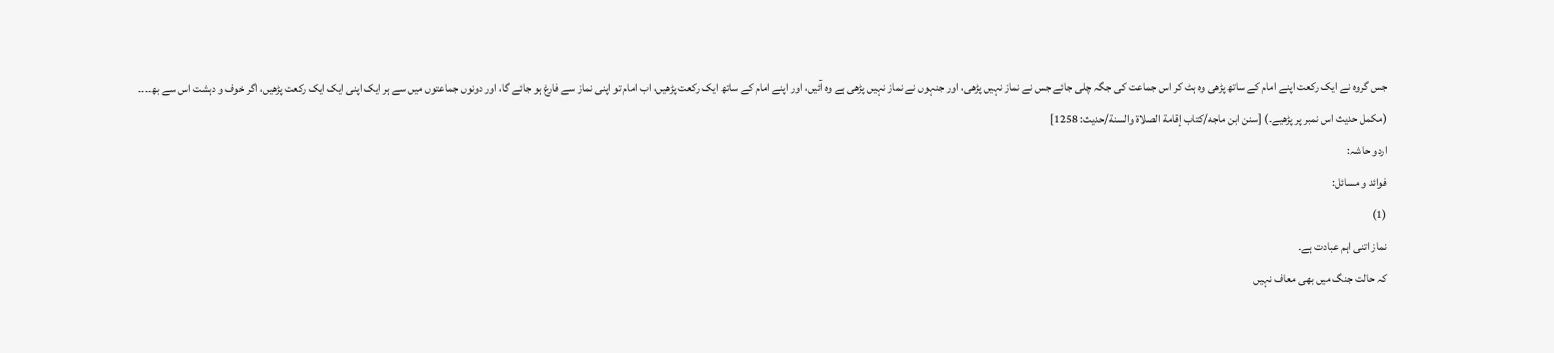جس گروہ نے ایک رکعت اپنے امام کے ساتھ پڑھی وہ ہٹ کر اس جماعت کی جگہ چلی جائے جس نے نماز نہیں پڑھی، اور جنہوں نے نماز نہیں پڑھی ہے وہ آئیں، اور اپنے امام کے ساتھ ایک رکعت پڑھیں، اب امام تو اپنی نماز سے فارغ ہو جائے گا، اور دونوں جماعتوں میں سے ہر ایک اپنی ایک ایک رکعت پڑھیں، اگر خوف و دہشت اس سے بھ۔۔۔۔ (مکمل حدیث اس نمبر پر پڑھیے۔) [سنن ابن ماجه/كتاب إقامة الصلاة والسنة/حدیث: 1258]
اردو حاشہ:
فوائد و مسائل:
(1)
نماز اتنی اہم عبادت ہے۔
کہ حالت جنگ میں بھی معاف نہیں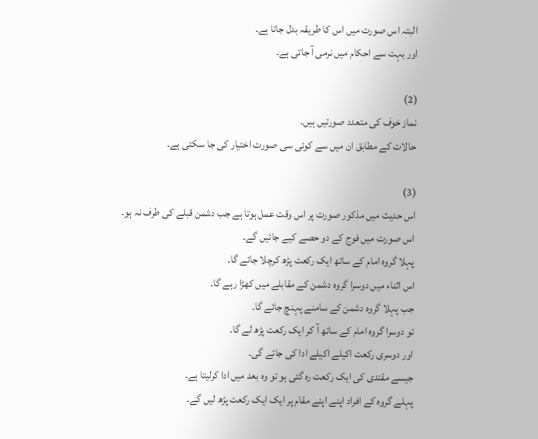البتہ اس صورت میں اس کا طریقہ بدل جاتا ہے۔
اور بہت سے احکام میں نرمی آ جاتی ہے۔

(2)
نماز خوف کی متعدد صورتیں ہیں۔
حالات کے مطابق ان میں سے کوئی سی صورت اختیار کی جا سکتی ہے۔

(3)
اس حدیث میں مذکور صورت پر اس وقت عمل ہوتا ہے جب دشمن قبلے کی طرف نہ ہو۔
اس صورت میں فوج کے دو حصے کیے جائیں گے۔
پہلا گروہ امام کے ساتھ ایک رکعت پڑھ کرچلا جائے گا۔
اس اثناء میں دوسرا گروہ دشمن کے مقابلے میں کھڑا رہے گا۔
جب پہلا گروہ دشمن کے سامنے پہنچ جائے گا۔
تو دوسرا گروہ امام کے ساتھ آ کر ایک رکعت پڑھ لے گا۔
اور دوسری رکعت اکیلے اکیلے ادا کی جائے گی۔
جیسے مقتدی کی ایک رکعت رہ گئی ہو تو وہ بعد میں ادا کرلیتا ہے۔
پہلے گروہ کے افراد اپنے اپنے مقام پر ایک ایک رکعت پڑھ لیں گے۔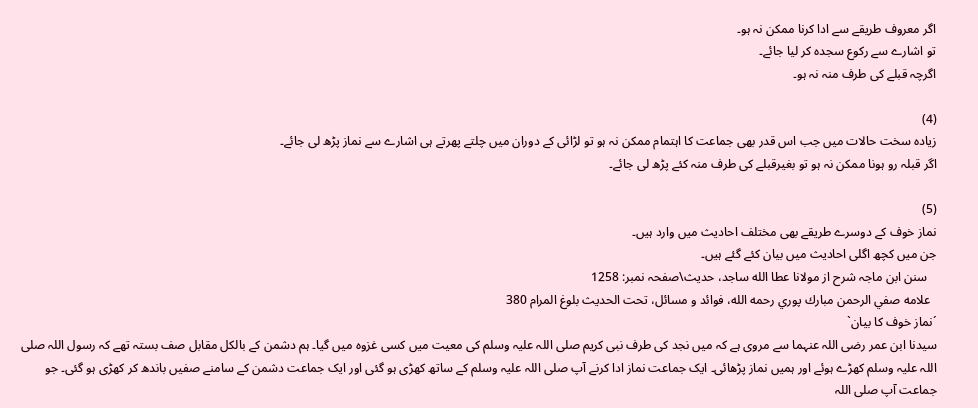اگر معروف طریقے سے ادا کرنا ممکن نہ ہو۔
تو اشارے سے رکوع سجدہ کر لیا جائے۔
اگرچہ قبلے کی طرف منہ نہ ہو۔

(4)
زیادہ سخت حالات میں جب اس قدر بھی جماعت کا اہتمام ممکن نہ ہو تو لڑائی کے دوران میں چلتے پھرتے ہی اشارے سے نماز پڑھ لی جائے۔
اگر قبلہ رو ہونا ممکن نہ ہو تو بغیرقبلے کی طرف منہ کئے پڑھ لی جائے۔

(5)
نماز خوف کے دوسرے طریقے بھی مختلف احادیث میں وارد ہیں۔
جن میں کچھ اگلی احادیث میں بیان کئے گئے ہیں۔
   سنن ابن ماجہ شرح از مولانا عطا الله ساجد، حدیث\صفحہ نمبر: 1258
  علامه صفي الرحمن مبارك پوري رحمه الله، فوائد و مسائل، تحت الحديث بلوغ المرام 380
´نماز خوف کا بیان`
سیدنا ابن عمر رضی اللہ عنہما سے مروی ہے کہ میں نجد کی طرف نبی کریم صلی اللہ علیہ وسلم کی معیت میں کسی غزوہ میں گیا۔ ہم دشمن کے بالکل مقابل صف بستہ تھے کہ رسول اللہ صلی اللہ علیہ وسلم کھڑے ہوئے اور ہمیں نماز پڑھائی۔ ایک جماعت نماز ادا کرنے آپ صلی اللہ علیہ وسلم کے ساتھ کھڑی ہو گئی اور ایک جماعت دشمن کے سامنے صفیں باندھ کر کھڑی ہو گئی۔ جو جماعت آپ صلی اللہ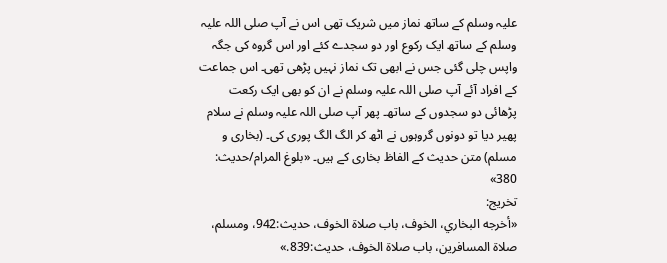علیہ وسلم کے ساتھ نماز میں شریک تھی اس نے آپ صلی اللہ علیہ وسلم کے ساتھ ایک رکوع اور دو سجدے کئے اور اس گروہ کی جگہ واپس چلی گئی جس نے ابھی تک نماز نہیں پڑھی تھی۔ اس جماعت کے افراد آئے آپ صلی اللہ علیہ وسلم نے ان کو بھی ایک رکعت پڑھائی دو سجدوں کے ساتھ۔ پھر آپ صلی اللہ علیہ وسلم نے سلام پھیر دیا تو دونوں گروہوں نے اٹھ کر الگ الگ پوری کی۔ (بخاری و مسلم) متن حدیث کے الفاظ بخاری کے ہیں۔ «بلوغ المرام/حدیث: 380»
تخریج:
«أخرجه البخاري، الخوف، باب صلاة الخوف، حديث:942، ومسلم، صلاة المسافرين، باب صلاة الخوف، حديث:839.»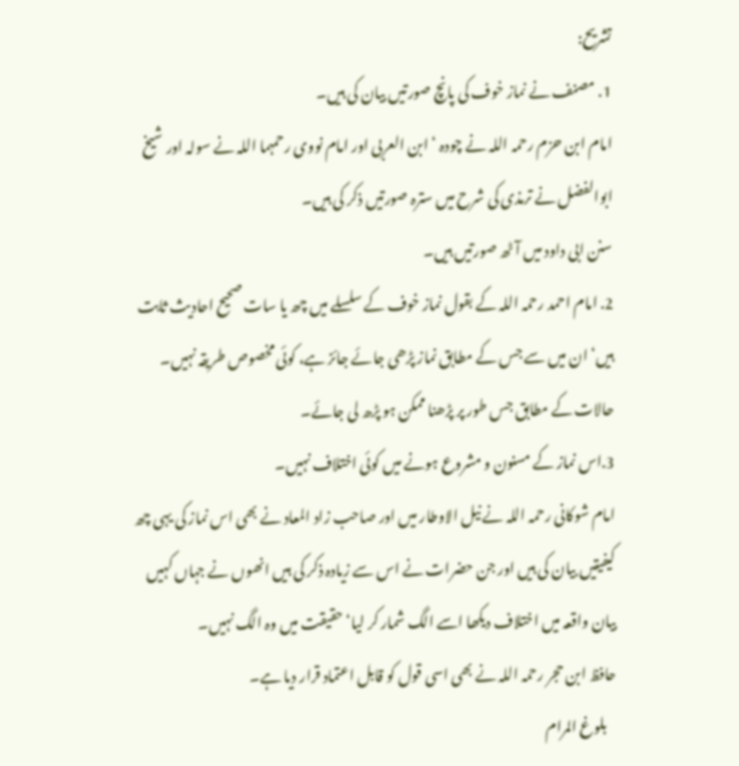تشریح:
1. مصنف نے نماز خوف کی پانچ صورتیں بیان کی ہیں۔
امام ابن حزم رحمہ اللہ نے چودہ ‘ ابن العربی اور امام نووی رحمہما اللہ نے سولہ اور شیخ ابوالفضل نے ترمذی کی شرح میں سترہ صورتیں ذکر کی ہیں۔
سنن ابی داود میں آٹھ صورتیں ہیں۔
2. امام احمد رحمہ اللہ کے بقول نماز خوف کے سلسلے میں چھ یا سات صحیح احادیث ثابت ہیں‘ ان میں سے جس کے مطابق نماز پڑھی جائے جائز ہے، کوئی مخصوص طریقہ نہیں۔
حالات کے مطابق جس طور پر پڑھنا ممکن ہو پڑھ لی جائے۔
3.اس نماز کے مسنون و مشروع ہونے میں کوئی اختلاف نہیں۔
امام شوکانی رحمہ اللہ نے نیل الاوطار میں اور صاحب زاد المعاد نے بھی اس نماز کی یہی چھ کیفیتیں بیان کی ہیں اور جن حضرات نے اس سے زیادہ ذکر کی ہیں انھوں نے جہاں کہیں بیان واقعہ میں اختلاف دیکھا اسے الگ شمار کر لیا‘ حقیقت میں وہ الگ نہیں۔
حافظ ابن حجر رحمہ اللہ نے بھی اسی قول کو قابل اعتماد قرار دیا ہے۔
   بلوغ المرام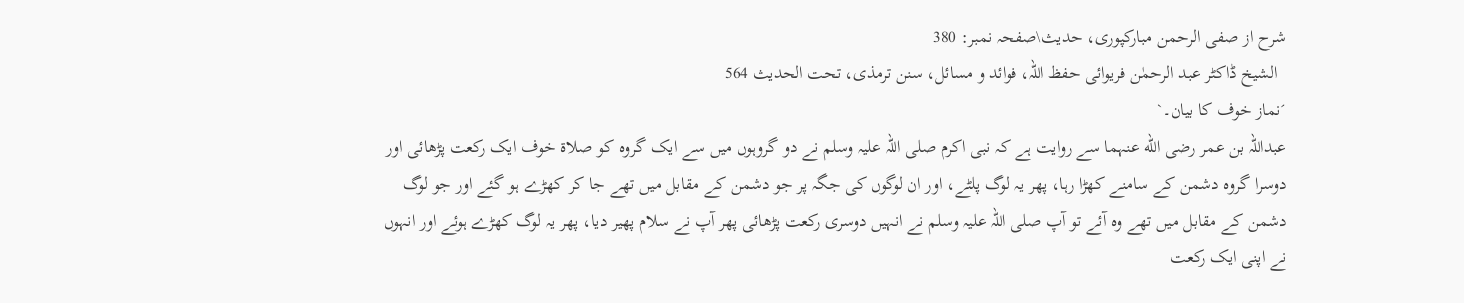شرح از صفی الرحمن مبارکپوری، حدیث\صفحہ نمبر: 380
  الشیخ ڈاکٹر عبد الرحمٰن فریوائی حفظ اللہ، فوائد و مسائل، سنن ترمذی، تحت الحديث 564
´نماز خوف کا بیان۔`
عبداللہ بن عمر رضی الله عنہما سے روایت ہے کہ نبی اکرم صلی اللہ علیہ وسلم نے دو گروہوں میں سے ایک گروہ کو صلاۃ خوف ایک رکعت پڑھائی اور دوسرا گروہ دشمن کے سامنے کھڑا رہا، پھر یہ لوگ پلٹے، اور ان لوگوں کی جگہ پر جو دشمن کے مقابل میں تھے جا کر کھڑے ہو گئے اور جو لوگ دشمن کے مقابل میں تھے وہ آئے تو آپ صلی اللہ علیہ وسلم نے انہیں دوسری رکعت پڑھائی پھر آپ نے سلام پھیر دیا، پھر یہ لوگ کھڑے ہوئے اور انہوں نے اپنی ایک رکعت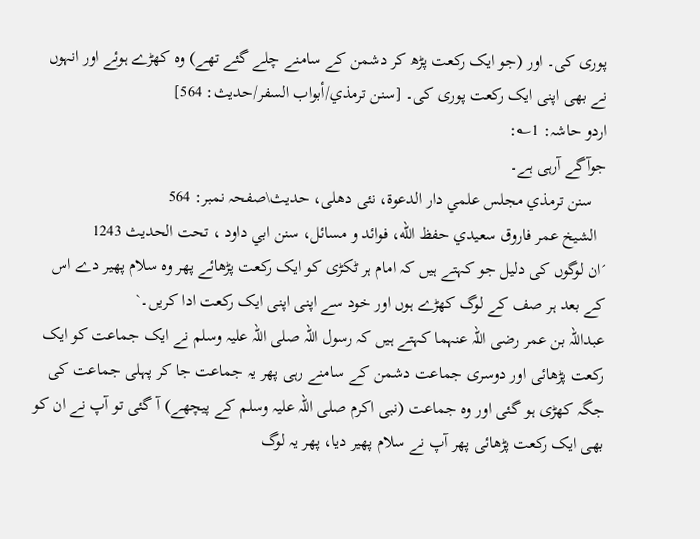پوری کی۔ اور (جو ایک رکعت پڑھ کر دشمن کے سامنے چلے گئے تھے) وہ کھڑے ہوئے اور انہوں نے بھی اپنی ایک رکعت پوری کی۔ [سنن ترمذي/أبواب السفر/حدیث: 564]
اردو حاشہ: 1؎:
جوآگے آرہی ہے۔
   سنن ترمذي مجلس علمي دار الدعوة، نئى دهلى، حدیث\صفحہ نمبر: 564
  الشيخ عمر فاروق سعيدي حفظ الله، فوائد و مسائل، سنن ابي داود ، تحت الحديث 1243
´ان لوگوں کی دلیل جو کہتے ہیں کہ امام ہر ٹکڑی کو ایک رکعت پڑھائے پھر وہ سلام پھیر دے اس کے بعد ہر صف کے لوگ کھڑے ہوں اور خود سے اپنی اپنی ایک رکعت ادا کریں۔`
عبداللہ بن عمر رضی اللہ عنہما کہتے ہیں کہ رسول اللہ صلی اللہ علیہ وسلم نے ایک جماعت کو ایک رکعت پڑھائی اور دوسری جماعت دشمن کے سامنے رہی پھر یہ جماعت جا کر پہلی جماعت کی جگہ کھڑی ہو گئی اور وہ جماعت (نبی اکرم صلی اللہ علیہ وسلم کے پیچھے) آ گئی تو آپ نے ان کو بھی ایک رکعت پڑھائی پھر آپ نے سلام پھیر دیا، پھر یہ لوگ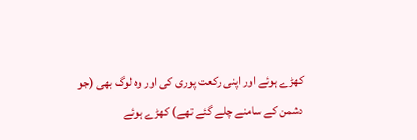کھڑے ہوئے اور اپنی رکعت پوری کی اور وہ لوگ بھی (جو دشمن کے سامنے چلے گئے تھے) کھڑے ہوئے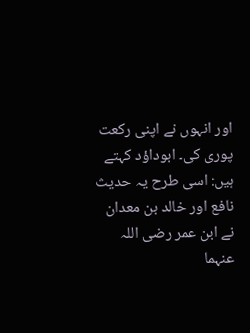اور انہوں نے اپنی رکعت پوری کی۔ ابوداؤد کہتے ہیں: اسی طرح یہ حدیث نافع اور خالد بن معدان نے ابن عمر رضی اللہ عنہما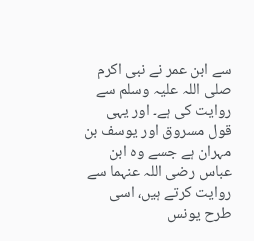سے ابن عمر نے نبی اکرم صلی اللہ علیہ وسلم سے روایت کی ہے۔ اور یہی قول مسروق اور یوسف بن مہران ہے جسے وہ ابن عباس رضی اللہ عنہما سے روایت کرتے ہیں، اسی طرح یونس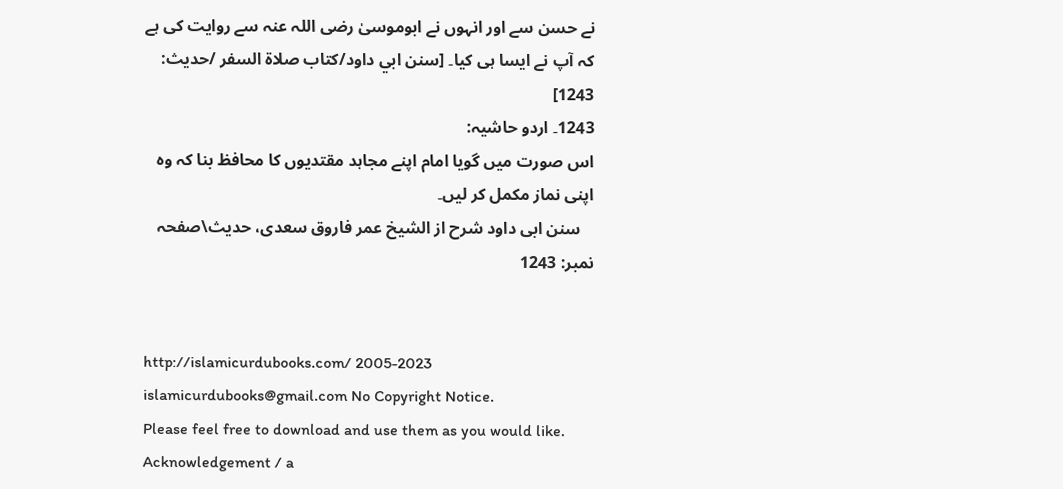نے حسن سے اور انہوں نے ابوموسیٰ رضی اللہ عنہ سے روایت کی ہے کہ آپ نے ایسا ہی کیا۔ [سنن ابي داود/كتاب صلاة السفر /حدیث: 1243]
1243۔ اردو حاشیہ:
اس صورت میں گویا امام اپنے مجاہد مقتدیوں کا محافظ بنا کہ وہ اپنی نماز مکمل کر لیں۔
   سنن ابی داود شرح از الشیخ عمر فاروق سعدی، حدیث\صفحہ نمبر: 1243


http://islamicurdubooks.com/ 2005-2023 islamicurdubooks@gmail.com No Copyright Notice.
Please feel free to download and use them as you would like.
Acknowledgement / a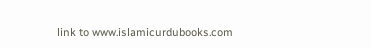link to www.islamicurdubooks.com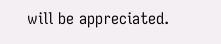will be appreciated.